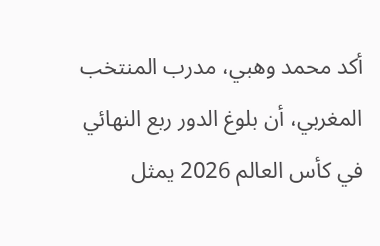أكد محمد وهبي، مدرب المنتخب المغربي، أن بلوغ الدور ربع النهائي في كأس العالم 2026 يمثل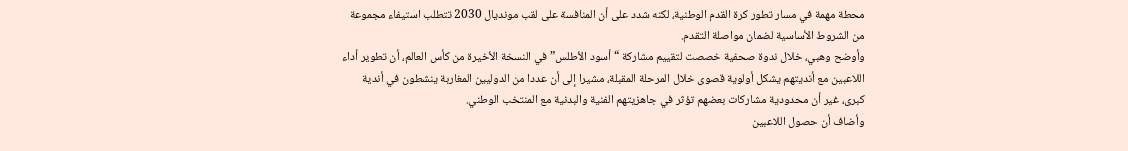محطة مهمة في مسار تطور كرة القدم الوطنية، لكنه شدد على أن المنافسة على لقب مونديال 2030 تتطلب استيفاء مجموعة من الشروط الأساسية لضمان مواصلة التقدم.
وأوضح وهبي، خلال ندوة صحفية خصصت لتقييم مشاركة “أسود الأطلس” في النسخة الأخيرة من كأس العالم، أن تطوير أداء اللاعبين مع أنديتهم يشكل أولوية قصوى خلال المرحلة المقبلة، مشيرا إلى أن عددا من الدوليين المغاربة ينشطون في أندية كبرى، غير أن محدودية مشاركات بعضهم تؤثر في جاهزيتهم الفنية والبدنية مع المنتخب الوطني.
وأضاف أن حصول اللاعبين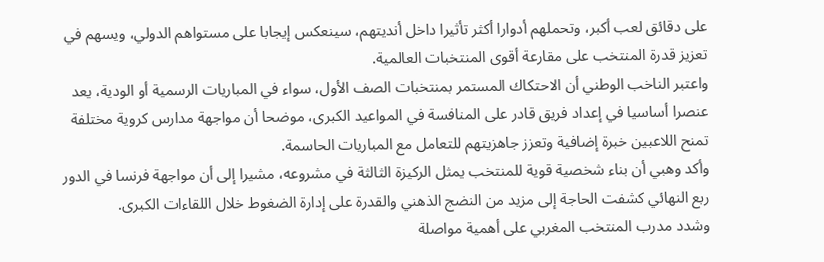على دقائق لعب أكبر، وتحملهم أدوارا أكثر تأثيرا داخل أنديتهم، سينعكس إيجابا على مستواهم الدولي، ويسهم في تعزيز قدرة المنتخب على مقارعة أقوى المنتخبات العالمية.
واعتبر الناخب الوطني أن الاحتكاك المستمر بمنتخبات الصف الأول، سواء في المباريات الرسمية أو الودية، يعد عنصرا أساسيا في إعداد فريق قادر على المنافسة في المواعيد الكبرى، موضحا أن مواجهة مدارس كروية مختلفة تمنح اللاعبين خبرة إضافية وتعزز جاهزيتهم للتعامل مع المباريات الحاسمة.
وأكد وهبي أن بناء شخصية قوية للمنتخب يمثل الركيزة الثالثة في مشروعه، مشيرا إلى أن مواجهة فرنسا في الدور ربع النهائي كشفت الحاجة إلى مزيد من النضج الذهني والقدرة على إدارة الضغوط خلال اللقاءات الكبرى.
وشدد مدرب المنتخب المغربي على أهمية مواصلة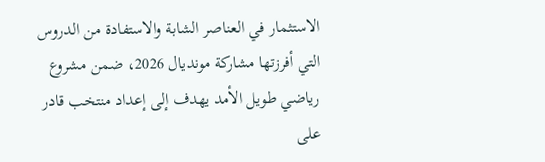الاستثمار في العناصر الشابة والاستفادة من الدروس التي أفرزتها مشاركة مونديال 2026، ضمن مشروع رياضي طويل الأمد يهدف إلى إعداد منتخب قادر على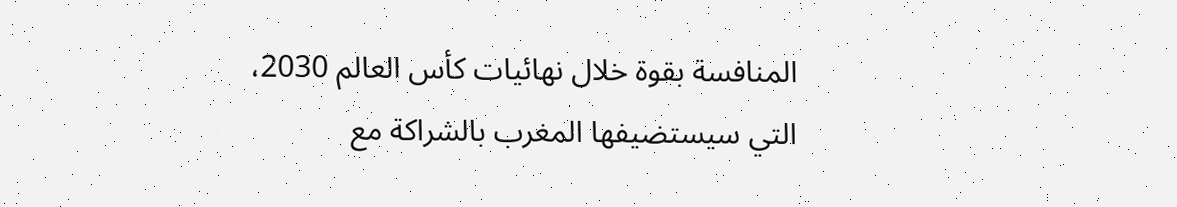المنافسة بقوة خلال نهائيات كأس العالم 2030، التي سيستضيفها المغرب بالشراكة مع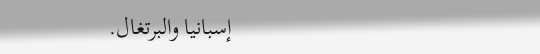إسبانيا والبرتغال.